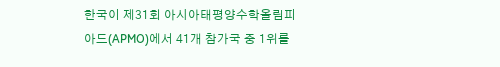한국이 제31회 아시아태평양수학올림피아드(APMO)에서 41개 참가국 중 1위를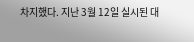차지했다. 지난 3월 12일 실시된 대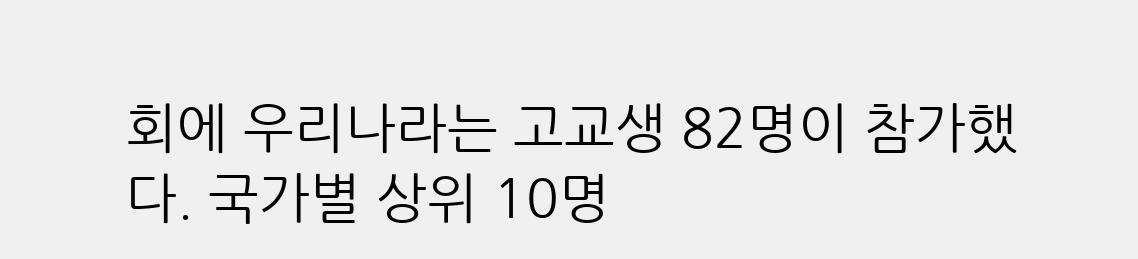회에 우리나라는 고교생 82명이 참가했다. 국가별 상위 10명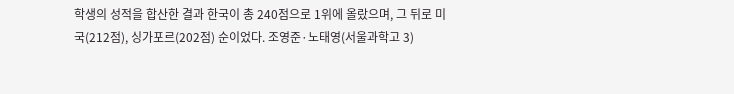학생의 성적을 합산한 결과 한국이 총 240점으로 1위에 올랐으며, 그 뒤로 미국(212점), 싱가포르(202점) 순이었다. 조영준·노태영(서울과학고 3)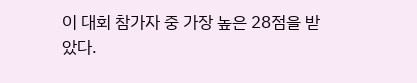이 대회 참가자 중 가장 높은 28점을 받았다.